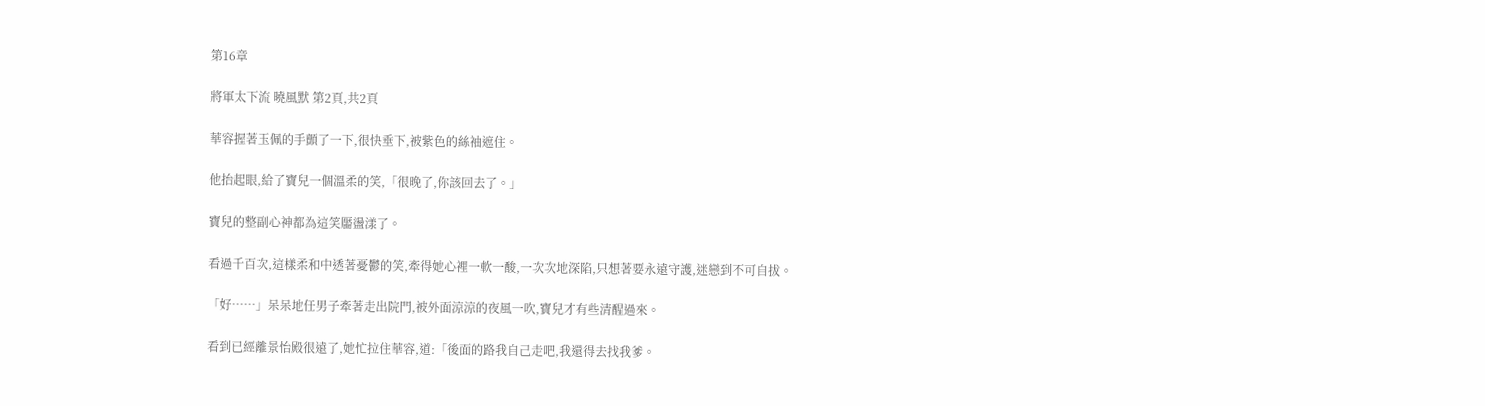第16章

將軍太下流 曉風默 第2頁,共2頁

華容握著玉佩的手顫了一下,很快垂下,被紫色的絲袖遮住。

他抬起眼,給了寶兒一個溫柔的笑,「很晚了,你該回去了。」

寶兒的整副心神都為這笑靨盪漾了。

看過千百次,這樣柔和中透著憂鬱的笑,牽得她心裡一軟一酸,一次次地深陷,只想著要永遠守護,迷戀到不可自拔。

「好……」呆呆地任男子牽著走出院門,被外面涼涼的夜風一吹,寶兒才有些清醒過來。

看到已經離景怡殿很遠了,她忙拉住華容,道:「後面的路我自己走吧,我還得去找我爹。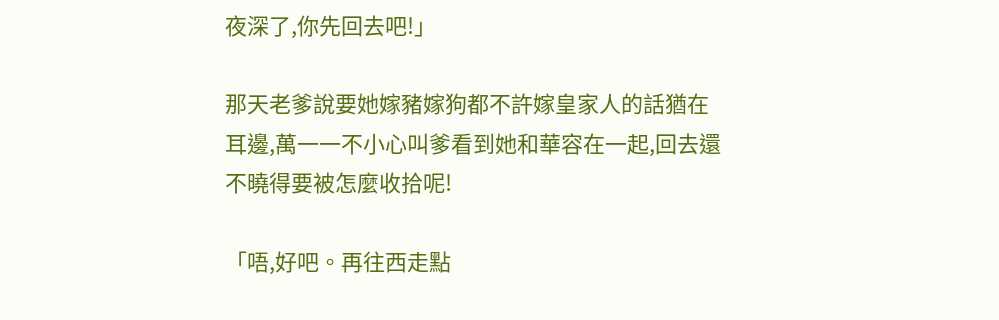夜深了,你先回去吧!」

那天老爹說要她嫁豬嫁狗都不許嫁皇家人的話猶在耳邊,萬一一不小心叫爹看到她和華容在一起,回去還不曉得要被怎麼收拾呢!

「唔,好吧。再往西走點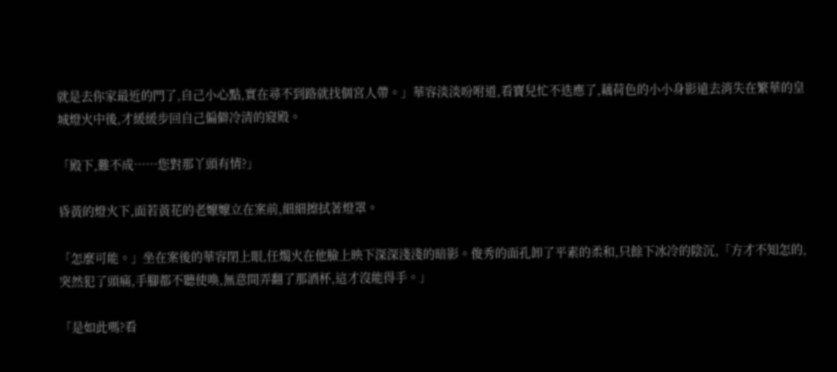就是去你家最近的門了,自己小心點,實在尋不到路就找個宮人帶。」華容淡淡吩咐道,看寶兒忙不迭應了,藕荷色的小小身影遠去消失在繁華的皇城燈火中後,才緩緩步回自己偏僻冷清的寢殿。

「殿下,難不成……您對那丫頭有情?」

昏黃的燈火下,面若黃花的老嬤嬤立在案前,細細擦拭著燈罩。

「怎麼可能。」坐在案後的華容閉上眼,任燭火在他臉上映下深深淺淺的暗影。俊秀的面孔卸了平素的柔和,只餘下冰冷的陰沉,「方才不知怎的,突然犯了頭痛,手腳都不聽使喚,無意間弄翻了那酒杯,這才沒能得手。」

「是如此嗎?看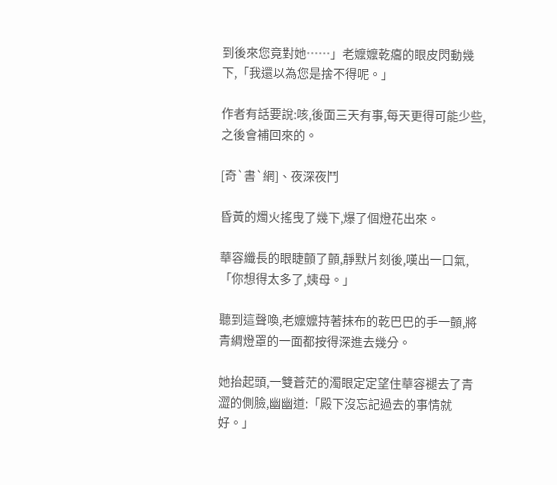到後來您竟對她……」老嬤嬤乾癟的眼皮閃動幾下,「我還以為您是捨不得呢。」

作者有話要說:咳,後面三天有事,每天更得可能少些,之後會補回來的。

[奇`書`網]、夜深夜鬥

昏黃的燭火搖曳了幾下,爆了個燈花出來。

華容纖長的眼睫顫了顫,靜默片刻後,嘆出一口氣,「你想得太多了,姨母。」

聽到這聲喚,老嬤嬤持著抹布的乾巴巴的手一顫,將青綢燈罩的一面都按得深進去幾分。

她抬起頭,一雙蒼茫的濁眼定定望住華容褪去了青澀的側臉,幽幽道:「殿下沒忘記過去的事情就好。」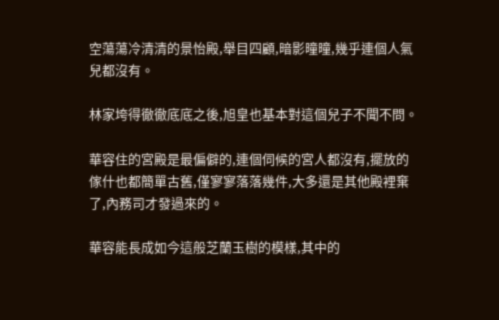空蕩蕩冷清清的景怡殿,舉目四顧,暗影曈曈,幾乎連個人氣兒都沒有。

林家垮得徹徹底底之後,旭皇也基本對這個兒子不聞不問。

華容住的宮殿是最偏僻的,連個伺候的宮人都沒有,擺放的傢什也都簡單古舊,僅寥寥落落幾件,大多還是其他殿裡棄了,內務司才發過來的。

華容能長成如今這般芝蘭玉樹的模樣,其中的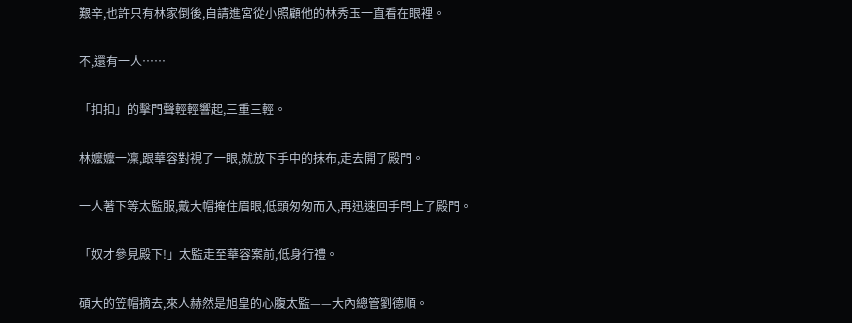艱辛,也許只有林家倒後,自請進宮從小照顧他的林秀玉一直看在眼裡。

不,還有一人……

「扣扣」的擊門聲輕輕響起,三重三輕。

林嬤嬤一凜,跟華容對視了一眼,就放下手中的抹布,走去開了殿門。

一人著下等太監服,戴大帽掩住眉眼,低頭匆匆而入,再迅速回手閂上了殿門。

「奴才參見殿下!」太監走至華容案前,低身行禮。

碩大的笠帽摘去,來人赫然是旭皇的心腹太監——大內總管劉德順。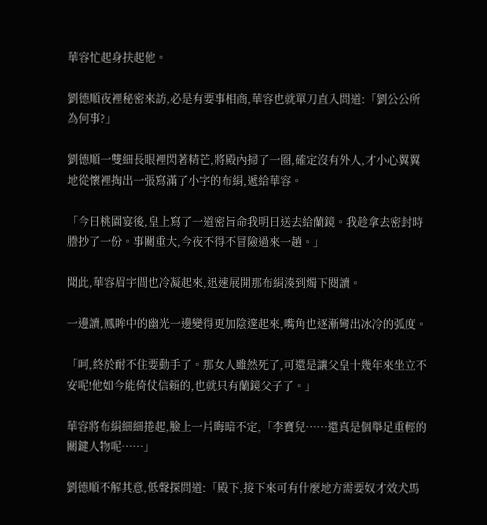華容忙起身扶起他。

劉德順夜裡秘密來訪,必是有要事相商,華容也就單刀直入問道:「劉公公所為何事?」

劉德順一雙細長眼裡閃著精芒,將殿內掃了一圈,確定沒有外人,才小心翼翼地從懷裡掏出一張寫滿了小字的布絹,遞給華容。

「今日桃園宴後,皇上寫了一道密旨命我明日送去給蘭鏡。我趁拿去密封時謄抄了一份。事關重大,今夜不得不冒險過來一趟。」

聞此,華容眉宇間也冷凝起來,迅速展開那布絹湊到燭下閱讀。

一邊讀,鳳眸中的幽光一邊變得更加陰邃起來,嘴角也逐漸彎出冰冷的弧度。

「呵,終於耐不住要動手了。那女人雖然死了,可還是讓父皇十幾年來坐立不安呢!他如今能倚仗信賴的,也就只有蘭鏡父子了。」

華容將布絹細細捲起,臉上一片晦暗不定,「李寶兒……還真是個舉足重輕的關鍵人物呢……」

劉德順不解其意,低聲探問道:「殿下,接下來可有什麼地方需要奴才效犬馬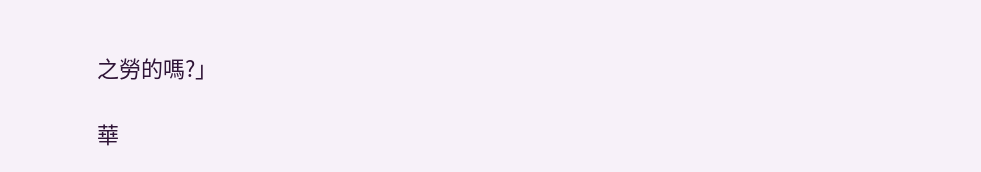之勞的嗎?」

華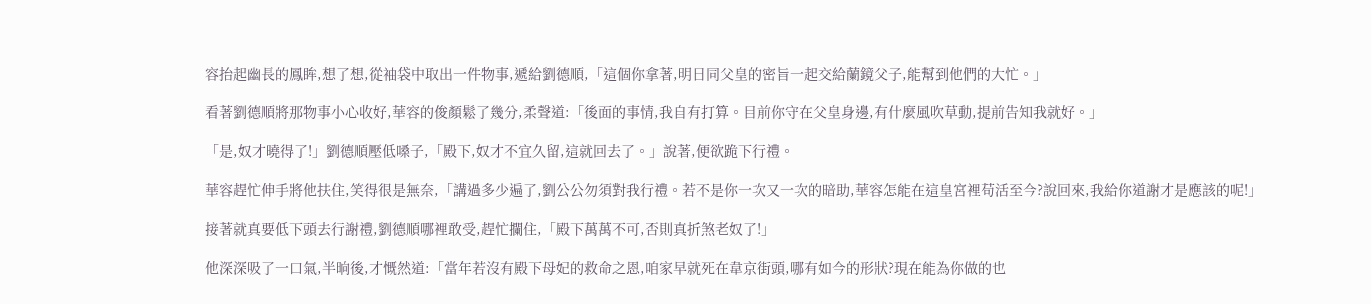容抬起幽長的鳳眸,想了想,從袖袋中取出一件物事,遞給劉德順,「這個你拿著,明日同父皇的密旨一起交給蘭鏡父子,能幫到他們的大忙。」

看著劉德順將那物事小心收好,華容的俊顏鬆了幾分,柔聲道:「後面的事情,我自有打算。目前你守在父皇身邊,有什麼風吹草動,提前告知我就好。」

「是,奴才曉得了!」劉德順壓低嗓子,「殿下,奴才不宜久留,這就回去了。」說著,便欲跪下行禮。

華容趕忙伸手將他扶住,笑得很是無奈,「講過多少遍了,劉公公勿須對我行禮。若不是你一次又一次的暗助,華容怎能在這皇宮裡苟活至今?說回來,我給你道謝才是應該的呢!」

接著就真要低下頭去行謝禮,劉德順哪裡敢受,趕忙攔住,「殿下萬萬不可,否則真折煞老奴了!」

他深深吸了一口氣,半晌後,才慨然道:「當年若沒有殿下母妃的救命之恩,咱家早就死在韋京街頭,哪有如今的形狀?現在能為你做的也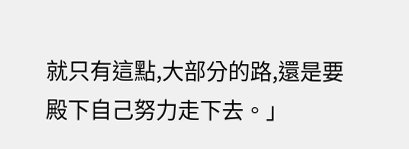就只有這點,大部分的路,還是要殿下自己努力走下去。」